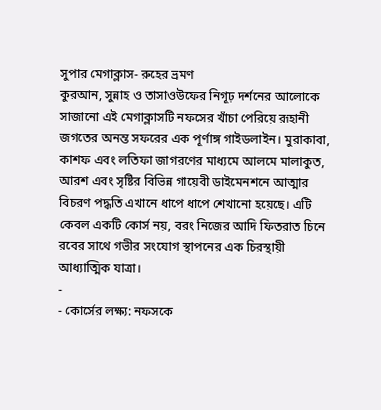সুপার মেগাক্লাস- রুহের ভ্রমণ
কুরআন, সুন্নাহ ও তাসাওউফের নিগূঢ় দর্শনের আলোকে সাজানো এই মেগাক্লাসটি নফসের খাঁচা পেরিয়ে রূহানী জগতের অনন্ত সফরের এক পূর্ণাঙ্গ গাইডলাইন। মুরাকাবা, কাশফ এবং লতিফা জাগরণের মাধ্যমে আলমে মালাকুত, আরশ এবং সৃষ্টির বিভিন্ন গায়েবী ডাইমেনশনে আত্মার বিচরণ পদ্ধতি এখানে ধাপে ধাপে শেখানো হয়েছে। এটি কেবল একটি কোর্স নয়, বরং নিজের আদি ফিতরাত চিনে রবের সাথে গভীর সংযোগ স্থাপনের এক চিরস্থায়ী আধ্যাত্মিক যাত্রা।
-
- কোর্সের লক্ষ্য: নফসকে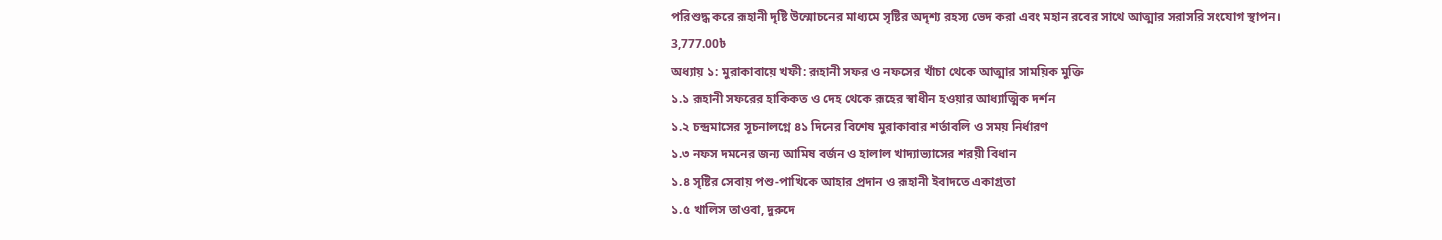পরিশুদ্ধ করে রূহানী দৃষ্টি উন্মোচনের মাধ্যমে সৃষ্টির অদৃশ্য রহস্য ভেদ করা এবং মহান রবের সাথে আত্মার সরাসরি সংযোগ স্থাপন।
3,777.00৳
অধ্যায় ১: মুরাকাবায়ে খফী: রূহানী সফর ও নফসের খাঁচা থেকে আত্মার সাময়িক মুক্তি
১.১ রূহানী সফরের হাকিকত ও দেহ থেকে রূহের স্বাধীন হওয়ার আধ্যাত্মিক দর্শন
১.২ চন্দ্রমাসের সূচনালগ্নে ৪১ দিনের বিশেষ মুরাকাবার শর্তাবলি ও সময় নির্ধারণ
১.৩ নফস দমনের জন্য আমিষ বর্জন ও হালাল খাদ্যাভ্যাসের শরয়ী বিধান
১.৪ সৃষ্টির সেবায় পশু-পাখিকে আহার প্রদান ও রূহানী ইবাদতে একাগ্রতা
১.৫ খালিস তাওবা, দুরুদে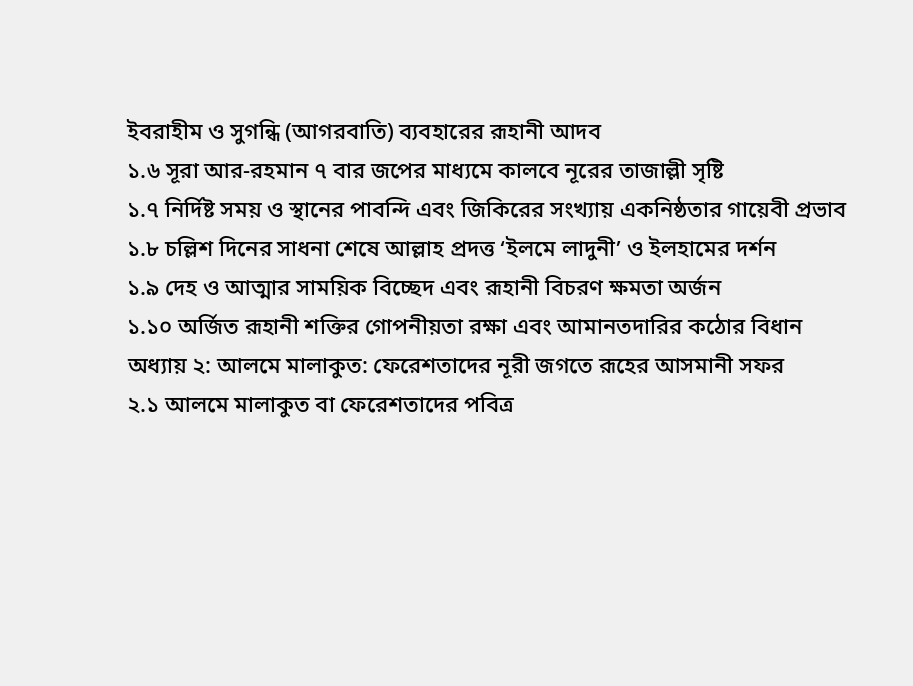ইবরাহীম ও সুগন্ধি (আগরবাতি) ব্যবহারের রূহানী আদব
১.৬ সূরা আর-রহমান ৭ বার জপের মাধ্যমে কালবে নূরের তাজাল্লী সৃষ্টি
১.৭ নির্দিষ্ট সময় ও স্থানের পাবন্দি এবং জিকিরের সংখ্যায় একনিষ্ঠতার গায়েবী প্রভাব
১.৮ চল্লিশ দিনের সাধনা শেষে আল্লাহ প্রদত্ত ‘ইলমে লাদুনী’ ও ইলহামের দর্শন
১.৯ দেহ ও আত্মার সাময়িক বিচ্ছেদ এবং রূহানী বিচরণ ক্ষমতা অর্জন
১.১০ অর্জিত রূহানী শক্তির গোপনীয়তা রক্ষা এবং আমানতদারির কঠোর বিধান
অধ্যায় ২: আলমে মালাকুত: ফেরেশতাদের নূরী জগতে রূহের আসমানী সফর
২.১ আলমে মালাকুত বা ফেরেশতাদের পবিত্র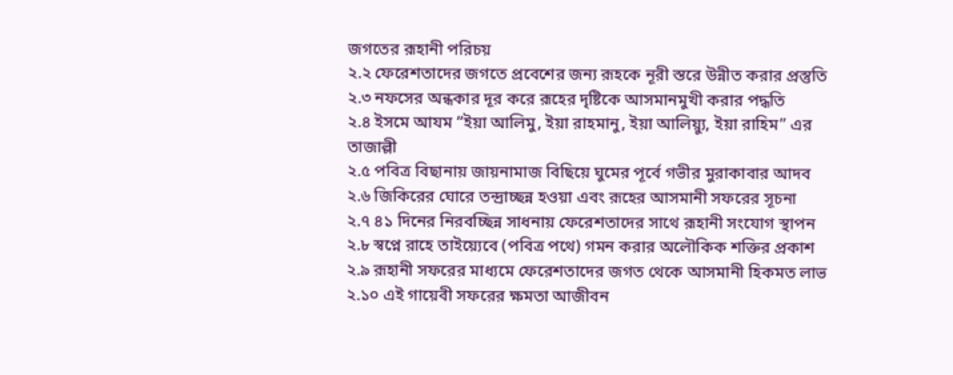জগতের রূহানী পরিচয়
২.২ ফেরেশতাদের জগতে প্রবেশের জন্য রূহকে নূরী স্তরে উন্নীত করার প্রস্তুতি
২.৩ নফসের অন্ধকার দূর করে রূহের দৃষ্টিকে আসমানমুখী করার পদ্ধতি
২.৪ ইসমে আযম “ইয়া আলিমু, ইয়া রাহমানু, ইয়া আলিয়্যু, ইয়া রাহিম” এর তাজাল্লী
২.৫ পবিত্র বিছানায় জায়নামাজ বিছিয়ে ঘুমের পূর্বে গভীর মুরাকাবার আদব
২.৬ জিকিরের ঘোরে তন্দ্রাচ্ছন্ন হওয়া এবং রূহের আসমানী সফরের সূচনা
২.৭ ৪১ দিনের নিরবচ্ছিন্ন সাধনায় ফেরেশতাদের সাথে রূহানী সংযোগ স্থাপন
২.৮ স্বপ্নে রাহে তাইয়্যেবে (পবিত্র পথে) গমন করার অলৌকিক শক্তির প্রকাশ
২.৯ রূহানী সফরের মাধ্যমে ফেরেশতাদের জগত থেকে আসমানী হিকমত লাভ
২.১০ এই গায়েবী সফরের ক্ষমতা আজীবন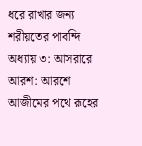ধরে রাখার জন্য শরীয়তের পাবন্দি
অধ্যায় ৩: আসরারে আরশ: আরশে আজীমের পথে রূহের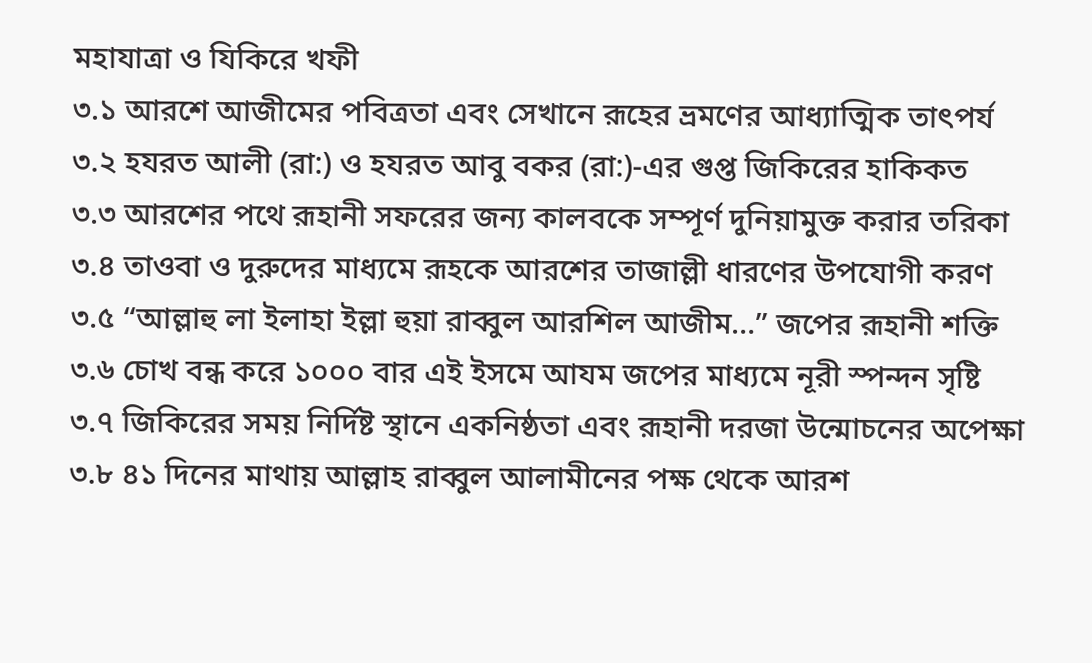মহাযাত্রা ও যিকিরে খফী
৩.১ আরশে আজীমের পবিত্রতা এবং সেখানে রূহের ভ্রমণের আধ্যাত্মিক তাৎপর্য
৩.২ হযরত আলী (রা:) ও হযরত আবু বকর (রা:)-এর গুপ্ত জিকিরের হাকিকত
৩.৩ আরশের পথে রূহানী সফরের জন্য কালবকে সম্পূর্ণ দুনিয়ামুক্ত করার তরিকা
৩.৪ তাওবা ও দুরুদের মাধ্যমে রূহকে আরশের তাজাল্লী ধারণের উপযোগী করণ
৩.৫ “আল্লাহু লা ইলাহা ইল্লা হুয়া রাব্বুল আরশিল আজীম…” জপের রূহানী শক্তি
৩.৬ চোখ বন্ধ করে ১০০০ বার এই ইসমে আযম জপের মাধ্যমে নূরী স্পন্দন সৃষ্টি
৩.৭ জিকিরের সময় নির্দিষ্ট স্থানে একনিষ্ঠতা এবং রূহানী দরজা উন্মোচনের অপেক্ষা
৩.৮ ৪১ দিনের মাথায় আল্লাহ রাব্বুল আলামীনের পক্ষ থেকে আরশ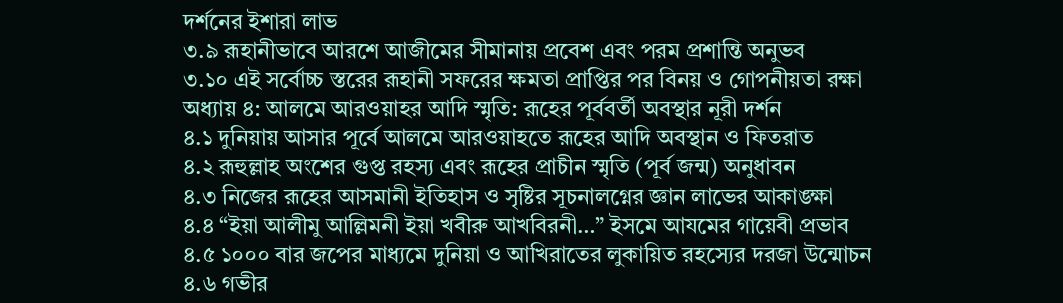দর্শনের ইশারা লাভ
৩.৯ রূহানীভাবে আরশে আজীমের সীমানায় প্রবেশ এবং পরম প্রশান্তি অনুভব
৩.১০ এই সর্বোচ্চ স্তরের রূহানী সফরের ক্ষমতা প্রাপ্তির পর বিনয় ও গোপনীয়তা রক্ষা
অধ্যায় ৪: আলমে আরওয়াহর আদি স্মৃতি: রূহের পূর্ববর্তী অবস্থার নূরী দর্শন
৪.১ দুনিয়ায় আসার পূর্বে আলমে আরওয়াহতে রূহের আদি অবস্থান ও ফিতরাত
৪.২ রূহুল্লাহ অংশের গুপ্ত রহস্য এবং রূহের প্রাচীন স্মৃতি (পূর্ব জন্ম) অনুধাবন
৪.৩ নিজের রূহের আসমানী ইতিহাস ও সৃষ্টির সূচনালগ্নের জ্ঞান লাভের আকাঙ্ক্ষা
৪.৪ “ইয়া আলীমু আল্লিমনী ইয়া খবীরু আখবিরনী…” ইসমে আযমের গায়েবী প্রভাব
৪.৫ ১০০০ বার জপের মাধ্যমে দুনিয়া ও আখিরাতের লুকায়িত রহস্যের দরজা উন্মোচন
৪.৬ গভীর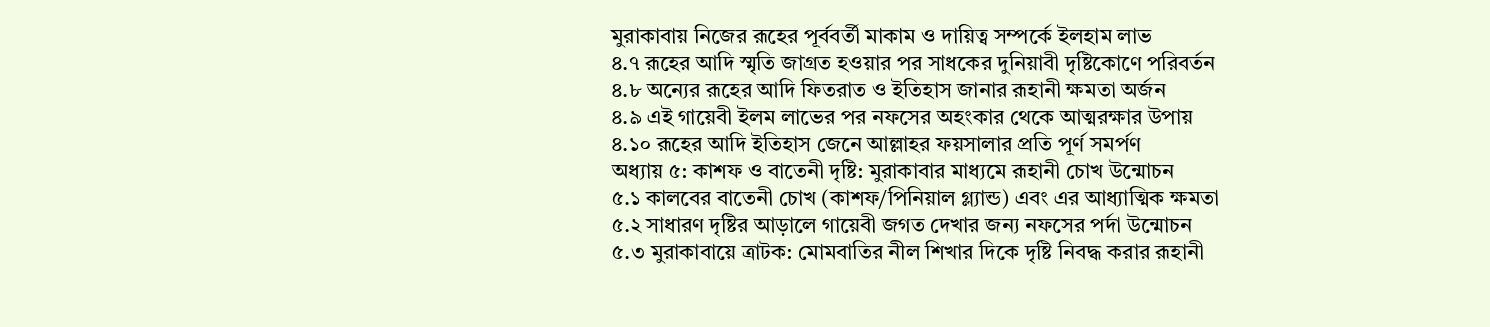মুরাকাবায় নিজের রূহের পূর্ববর্তী মাকাম ও দায়িত্ব সম্পর্কে ইলহাম লাভ
৪.৭ রূহের আদি স্মৃতি জাগ্রত হওয়ার পর সাধকের দুনিয়াবী দৃষ্টিকোণে পরিবর্তন
৪.৮ অন্যের রূহের আদি ফিতরাত ও ইতিহাস জানার রূহানী ক্ষমতা অর্জন
৪.৯ এই গায়েবী ইলম লাভের পর নফসের অহংকার থেকে আত্মরক্ষার উপায়
৪.১০ রূহের আদি ইতিহাস জেনে আল্লাহর ফয়সালার প্রতি পূর্ণ সমর্পণ
অধ্যায় ৫: কাশফ ও বাতেনী দৃষ্টি: মুরাকাবার মাধ্যমে রূহানী চোখ উন্মোচন
৫.১ কালবের বাতেনী চোখ (কাশফ/পিনিয়াল গ্ল্যান্ড) এবং এর আধ্যাত্মিক ক্ষমতা
৫.২ সাধারণ দৃষ্টির আড়ালে গায়েবী জগত দেখার জন্য নফসের পর্দা উন্মোচন
৫.৩ মুরাকাবায়ে ত্রাটক: মোমবাতির নীল শিখার দিকে দৃষ্টি নিবদ্ধ করার রূহানী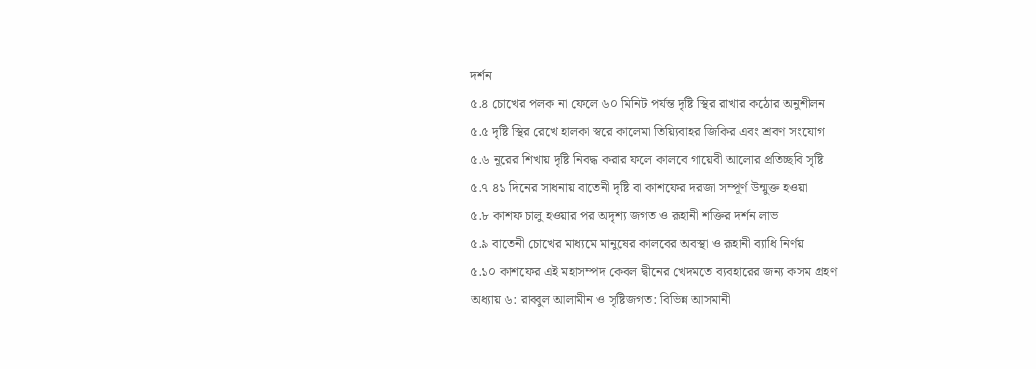দর্শন
৫.৪ চোখের পলক না ফেলে ৬০ মিনিট পর্যন্ত দৃষ্টি স্থির রাখার কঠোর অনুশীলন
৫.৫ দৃষ্টি স্থির রেখে হালকা স্বরে কালেমা তিয়্যিবাহর জিকির এবং শ্রবণ সংযোগ
৫.৬ নূরের শিখায় দৃষ্টি নিবদ্ধ করার ফলে কালবে গায়েবী আলোর প্রতিচ্ছবি সৃষ্টি
৫.৭ ৪১ দিনের সাধনায় বাতেনী দৃষ্টি বা কাশফের দরজা সম্পূর্ণ উন্মুক্ত হওয়া
৫.৮ কাশফ চালু হওয়ার পর অদৃশ্য জগত ও রূহানী শক্তির দর্শন লাভ
৫.৯ বাতেনী চোখের মাধ্যমে মানুষের কালবের অবস্থা ও রূহানী ব্যাধি নির্ণয়
৫.১০ কাশফের এই মহাসম্পদ কেবল দ্বীনের খেদমতে ব্যবহারের জন্য কসম গ্রহণ
অধ্যায় ৬: রাব্বুল আলামীন ও সৃষ্টিজগত: বিভিন্ন আসমানী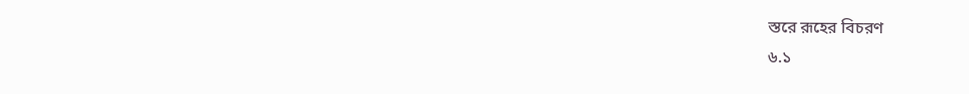স্তরে রূহের বিচরণ
৬.১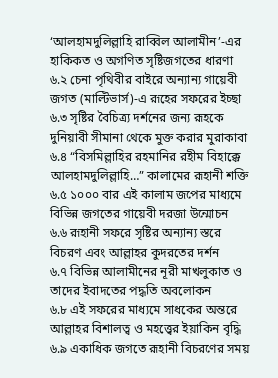‘আলহামদুলিল্লাহি রাব্বিল আলামীন’-এর হাকিকত ও অগণিত সৃষ্টিজগতের ধারণা
৬.২ চেনা পৃথিবীর বাইরে অন্যান্য গায়েবী জগত (মাল্টিভার্স)-এ রূহের সফরের ইচ্ছা
৬.৩ সৃষ্টির বৈচিত্র্য দর্শনের জন্য রূহকে দুনিয়াবী সীমানা থেকে মুক্ত করার মুরাকাবা
৬.৪ “বিসমিল্লাহির রহমানির রহীম বিহাক্কে আলহামদুলিল্লাহি…” কালামের রূহানী শক্তি
৬.৫ ১০০০ বার এই কালাম জপের মাধ্যমে বিভিন্ন জগতের গায়েবী দরজা উন্মোচন
৬.৬ রূহানী সফরে সৃষ্টির অন্যান্য স্তরে বিচরণ এবং আল্লাহর কুদরতের দর্শন
৬.৭ বিভিন্ন আলামীনের নূরী মাখলুকাত ও তাদের ইবাদতের পদ্ধতি অবলোকন
৬.৮ এই সফরের মাধ্যমে সাধকের অন্তরে আল্লাহর বিশালত্ব ও মহত্ত্বের ইয়াকিন বৃদ্ধি
৬.৯ একাধিক জগতে রূহানী বিচরণের সময়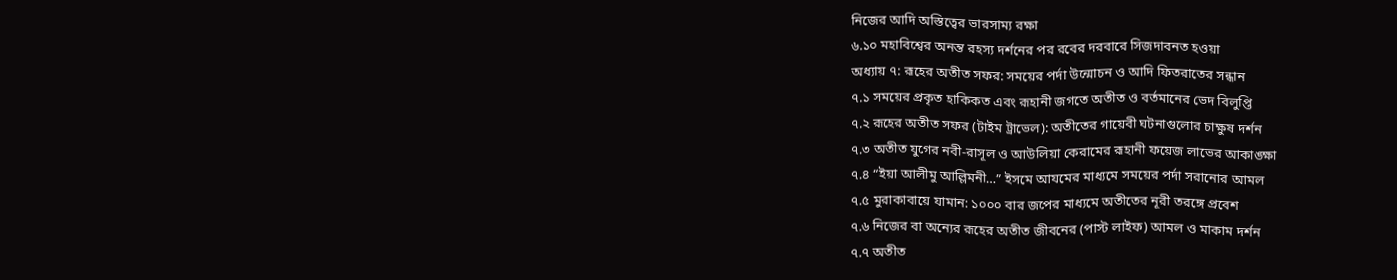নিজের আদি অস্তিত্বের ভারসাম্য রক্ষা
৬.১০ মহাবিশ্বের অনন্ত রহস্য দর্শনের পর রবের দরবারে সিজদাবনত হওয়া
অধ্যায় ৭: রূহের অতীত সফর: সময়ের পর্দা উন্মোচন ও আদি ফিতরাতের সন্ধান
৭.১ সময়ের প্রকৃত হাকিকত এবং রূহানী জগতে অতীত ও বর্তমানের ভেদ বিলুপ্তি
৭.২ রূহের অতীত সফর (টাইম ট্রাভেল): অতীতের গায়েবী ঘটনাগুলোর চাক্ষুষ দর্শন
৭.৩ অতীত যুগের নবী-রাসূল ও আউলিয়া কেরামের রূহানী ফয়েজ লাভের আকাঙ্ক্ষা
৭.৪ “ইয়া আলীমু আল্লিমনী…” ইসমে আযমের মাধ্যমে সময়ের পর্দা সরানোর আমল
৭.৫ মুরাকাবায়ে যামান: ১০০০ বার জপের মাধ্যমে অতীতের নূরী তরঙ্গে প্রবেশ
৭.৬ নিজের বা অন্যের রূহের অতীত জীবনের (পাস্ট লাইফ) আমল ও মাকাম দর্শন
৭.৭ অতীত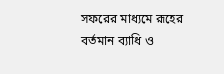সফরের মাধ্যমে রূহের বর্তমান ব্যাধি ও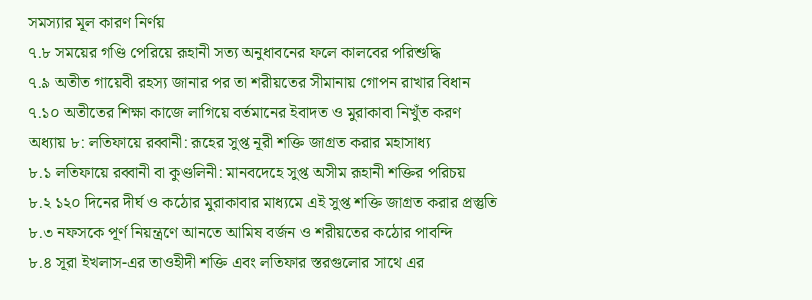সমস্যার মূল কারণ নির্ণয়
৭.৮ সময়ের গণ্ডি পেরিয়ে রূহানী সত্য অনুধাবনের ফলে কালবের পরিশুদ্ধি
৭.৯ অতীত গায়েবী রহস্য জানার পর তা শরীয়তের সীমানায় গোপন রাখার বিধান
৭.১০ অতীতের শিক্ষা কাজে লাগিয়ে বর্তমানের ইবাদত ও মুরাকাবা নিখুঁত করণ
অধ্যায় ৮: লতিফায়ে রব্বানী: রূহের সুপ্ত নূরী শক্তি জাগ্রত করার মহাসাধ্য
৮.১ লতিফায়ে রব্বানী বা কুণ্ডলিনী: মানবদেহে সুপ্ত অসীম রূহানী শক্তির পরিচয়
৮.২ ১২০ দিনের দীর্ঘ ও কঠোর মুরাকাবার মাধ্যমে এই সুপ্ত শক্তি জাগ্রত করার প্রস্তুতি
৮.৩ নফসকে পূর্ণ নিয়ন্ত্রণে আনতে আমিষ বর্জন ও শরীয়তের কঠোর পাবন্দি
৮.৪ সূরা ইখলাস-এর তাওহীদী শক্তি এবং লতিফার স্তরগুলোর সাথে এর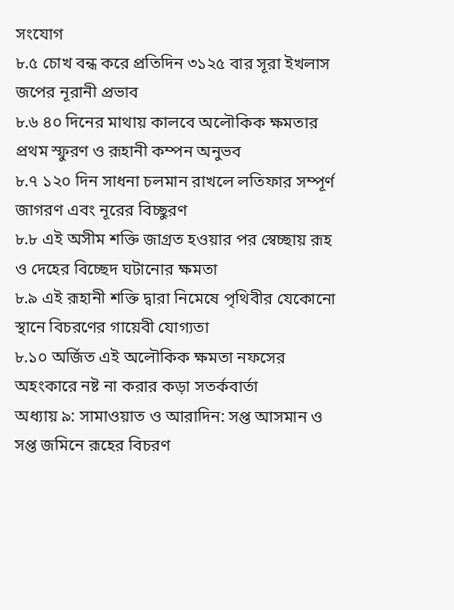সংযোগ
৮.৫ চোখ বন্ধ করে প্রতিদিন ৩১২৫ বার সূরা ইখলাস জপের নূরানী প্রভাব
৮.৬ ৪০ দিনের মাথায় কালবে অলৌকিক ক্ষমতার প্রথম স্ফুরণ ও রূহানী কম্পন অনুভব
৮.৭ ১২০ দিন সাধনা চলমান রাখলে লতিফার সম্পূর্ণ জাগরণ এবং নূরের বিচ্ছুরণ
৮.৮ এই অসীম শক্তি জাগ্রত হওয়ার পর স্বেচ্ছায় রূহ ও দেহের বিচ্ছেদ ঘটানোর ক্ষমতা
৮.৯ এই রূহানী শক্তি দ্বারা নিমেষে পৃথিবীর যেকোনো স্থানে বিচরণের গায়েবী যোগ্যতা
৮.১০ অর্জিত এই অলৌকিক ক্ষমতা নফসের অহংকারে নষ্ট না করার কড়া সতর্কবার্তা
অধ্যায় ৯: সামাওয়াত ও আরাদিন: সপ্ত আসমান ও সপ্ত জমিনে রূহের বিচরণ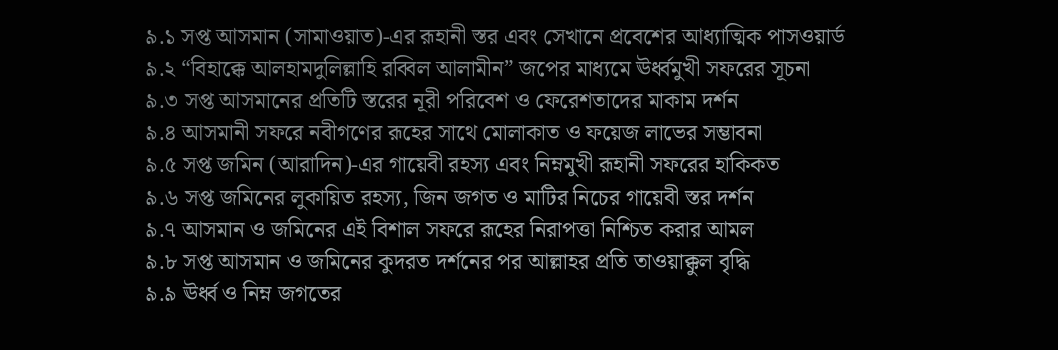৯.১ সপ্ত আসমান (সামাওয়াত)-এর রূহানী স্তর এবং সেখানে প্রবেশের আধ্যাত্মিক পাসওয়ার্ড
৯.২ “বিহাক্কে আলহামদুলিল্লাহি রব্বিল আলামীন” জপের মাধ্যমে ঊর্ধ্বমুখী সফরের সূচনা
৯.৩ সপ্ত আসমানের প্রতিটি স্তরের নূরী পরিবেশ ও ফেরেশতাদের মাকাম দর্শন
৯.৪ আসমানী সফরে নবীগণের রূহের সাথে মোলাকাত ও ফয়েজ লাভের সম্ভাবনা
৯.৫ সপ্ত জমিন (আরাদিন)-এর গায়েবী রহস্য এবং নিম্নমুখী রূহানী সফরের হাকিকত
৯.৬ সপ্ত জমিনের লুকায়িত রহস্য, জিন জগত ও মাটির নিচের গায়েবী স্তর দর্শন
৯.৭ আসমান ও জমিনের এই বিশাল সফরে রূহের নিরাপত্তা নিশ্চিত করার আমল
৯.৮ সপ্ত আসমান ও জমিনের কুদরত দর্শনের পর আল্লাহর প্রতি তাওয়াক্কুল বৃদ্ধি
৯.৯ ঊর্ধ্ব ও নিম্ন জগতের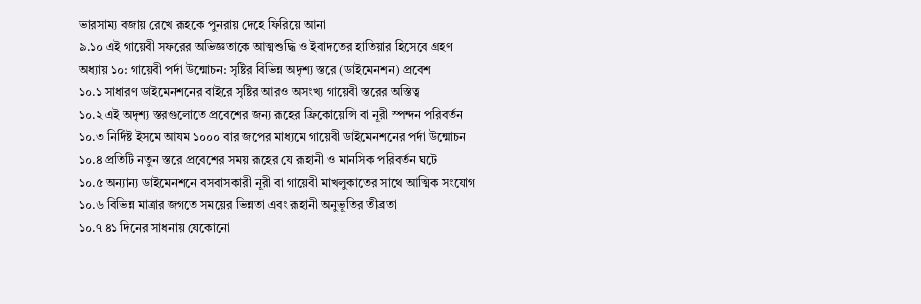ভারসাম্য বজায় রেখে রূহকে পুনরায় দেহে ফিরিয়ে আনা
৯.১০ এই গায়েবী সফরের অভিজ্ঞতাকে আত্মশুদ্ধি ও ইবাদতের হাতিয়ার হিসেবে গ্রহণ
অধ্যায় ১০: গায়েবী পর্দা উন্মোচন: সৃষ্টির বিভিন্ন অদৃশ্য স্তরে (ডাইমেনশন) প্রবেশ
১০.১ সাধারণ ডাইমেনশনের বাইরে সৃষ্টির আরও অসংখ্য গায়েবী স্তরের অস্তিত্ব
১০.২ এই অদৃশ্য স্তরগুলোতে প্রবেশের জন্য রূহের ফ্রিকোয়েন্সি বা নূরী স্পন্দন পরিবর্তন
১০.৩ নির্দিষ্ট ইসমে আযম ১০০০ বার জপের মাধ্যমে গায়েবী ডাইমেনশনের পর্দা উন্মোচন
১০.৪ প্রতিটি নতুন স্তরে প্রবেশের সময় রূহের যে রূহানী ও মানসিক পরিবর্তন ঘটে
১০.৫ অন্যান্য ডাইমেনশনে বসবাসকারী নূরী বা গায়েবী মাখলুকাতের সাথে আত্মিক সংযোগ
১০.৬ বিভিন্ন মাত্রার জগতে সময়ের ভিন্নতা এবং রূহানী অনুভূতির তীব্রতা
১০.৭ ৪১ দিনের সাধনায় যেকোনো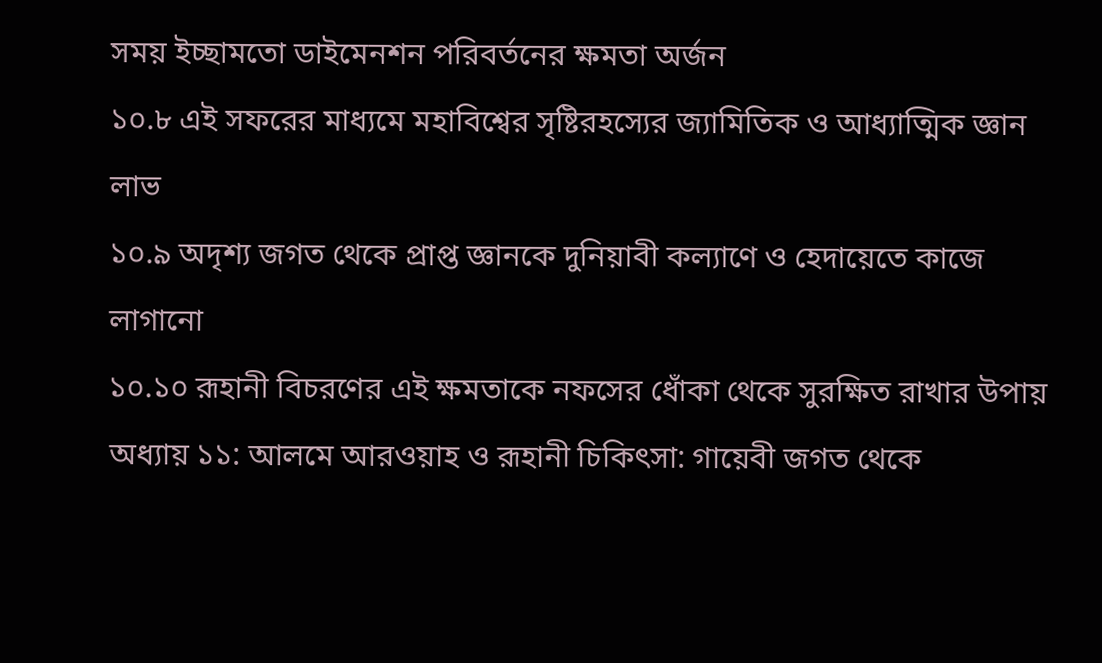সময় ইচ্ছামতো ডাইমেনশন পরিবর্তনের ক্ষমতা অর্জন
১০.৮ এই সফরের মাধ্যমে মহাবিশ্বের সৃষ্টিরহস্যের জ্যামিতিক ও আধ্যাত্মিক জ্ঞান লাভ
১০.৯ অদৃশ্য জগত থেকে প্রাপ্ত জ্ঞানকে দুনিয়াবী কল্যাণে ও হেদায়েতে কাজে লাগানো
১০.১০ রূহানী বিচরণের এই ক্ষমতাকে নফসের ধোঁকা থেকে সুরক্ষিত রাখার উপায়
অধ্যায় ১১: আলমে আরওয়াহ ও রূহানী চিকিৎসা: গায়েবী জগত থেকে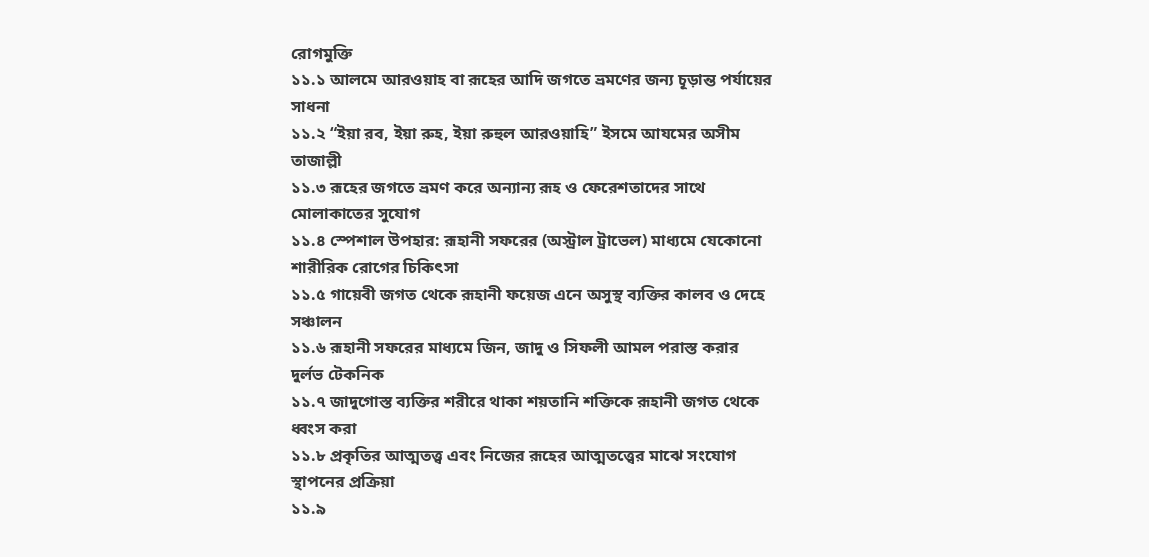রোগমুক্তি
১১.১ আলমে আরওয়াহ বা রূহের আদি জগতে ভ্রমণের জন্য চূড়ান্ত পর্যায়ের সাধনা
১১.২ “ইয়া রব, ইয়া রুহ, ইয়া রুহুল আরওয়াহি” ইসমে আযমের অসীম তাজাল্লী
১১.৩ রূহের জগতে ভ্রমণ করে অন্যান্য রূহ ও ফেরেশতাদের সাথে মোলাকাতের সুযোগ
১১.৪ স্পেশাল উপহার: রূহানী সফরের (অস্ট্রাল ট্রাভেল) মাধ্যমে যেকোনো শারীরিক রোগের চিকিৎসা
১১.৫ গায়েবী জগত থেকে রূহানী ফয়েজ এনে অসুস্থ ব্যক্তির কালব ও দেহে সঞ্চালন
১১.৬ রূহানী সফরের মাধ্যমে জিন, জাদু ও সিফলী আমল পরাস্ত করার দুর্লভ টেকনিক
১১.৭ জাদুগোস্ত ব্যক্তির শরীরে থাকা শয়তানি শক্তিকে রূহানী জগত থেকে ধ্বংস করা
১১.৮ প্রকৃতির আত্মতত্ত্ব এবং নিজের রূহের আত্মতত্ত্বের মাঝে সংযোগ স্থাপনের প্রক্রিয়া
১১.৯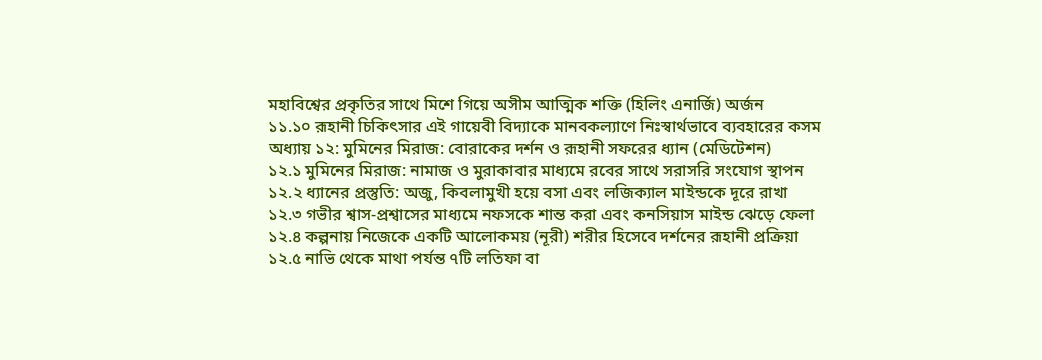মহাবিশ্বের প্রকৃতির সাথে মিশে গিয়ে অসীম আত্মিক শক্তি (হিলিং এনার্জি) অর্জন
১১.১০ রূহানী চিকিৎসার এই গায়েবী বিদ্যাকে মানবকল্যাণে নিঃস্বার্থভাবে ব্যবহারের কসম
অধ্যায় ১২: মুমিনের মিরাজ: বোরাকের দর্শন ও রূহানী সফরের ধ্যান (মেডিটেশন)
১২.১ মুমিনের মিরাজ: নামাজ ও মুরাকাবার মাধ্যমে রবের সাথে সরাসরি সংযোগ স্থাপন
১২.২ ধ্যানের প্রস্তুতি: অজু, কিবলামুখী হয়ে বসা এবং লজিক্যাল মাইন্ডকে দূরে রাখা
১২.৩ গভীর শ্বাস-প্রশ্বাসের মাধ্যমে নফসকে শান্ত করা এবং কনসিয়াস মাইন্ড ঝেড়ে ফেলা
১২.৪ কল্পনায় নিজেকে একটি আলোকময় (নূরী) শরীর হিসেবে দর্শনের রূহানী প্রক্রিয়া
১২.৫ নাভি থেকে মাথা পর্যন্ত ৭টি লতিফা বা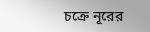চক্রে নূরের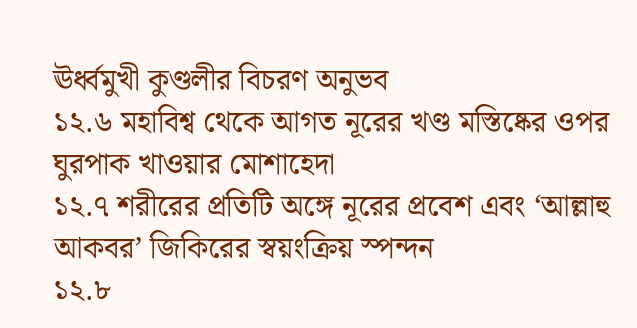ঊর্ধ্বমুখী কুণ্ডলীর বিচরণ অনুভব
১২.৬ মহাবিশ্ব থেকে আগত নূরের খণ্ড মস্তিষ্কের ওপর ঘুরপাক খাওয়ার মোশাহেদা
১২.৭ শরীরের প্রতিটি অঙ্গে নূরের প্রবেশ এবং ‘আল্লাহু আকবর’ জিকিরের স্বয়ংক্রিয় স্পন্দন
১২.৮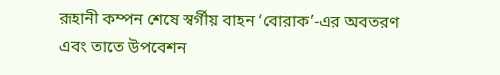রূহানী কম্পন শেষে স্বর্গীয় বাহন ‘বোরাক’-এর অবতরণ এবং তাতে উপবেশন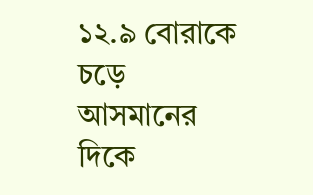১২.৯ বোরাকে চড়ে আসমানের দিকে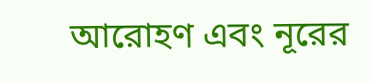আরোহণ এবং নূরের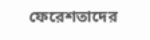ফেরেশতাদের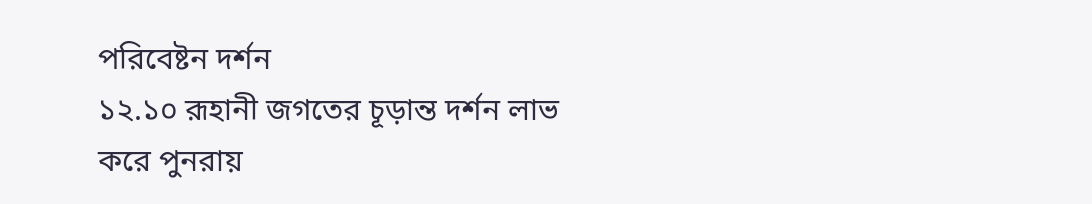পরিবেষ্টন দর্শন
১২.১০ রূহানী জগতের চূড়ান্ত দর্শন লাভ করে পুনরায়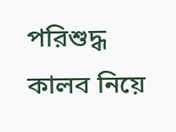পরিশুদ্ধ কালব নিয়ে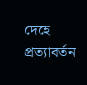দেহে প্রত্যাবর্তন